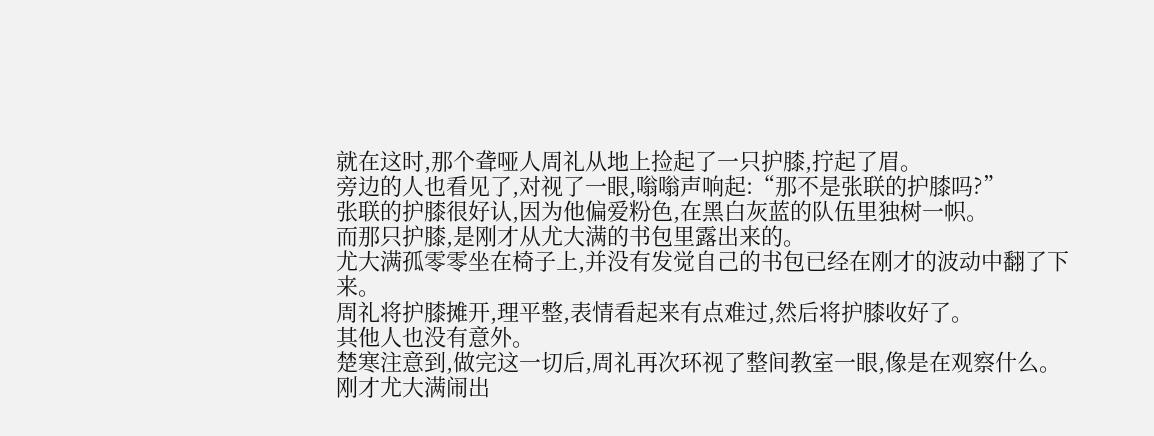就在这时,那个聋哑人周礼从地上捡起了一只护膝,拧起了眉。
旁边的人也看见了,对视了一眼,嗡嗡声响起:“那不是张联的护膝吗?”
张联的护膝很好认,因为他偏爱粉色,在黑白灰蓝的队伍里独树一帜。
而那只护膝,是刚才从尤大满的书包里露出来的。
尤大满孤零零坐在椅子上,并没有发觉自己的书包已经在刚才的波动中翻了下来。
周礼将护膝摊开,理平整,表情看起来有点难过,然后将护膝收好了。
其他人也没有意外。
楚寒注意到,做完这一切后,周礼再次环视了整间教室一眼,像是在观察什么。
刚才尤大满闹出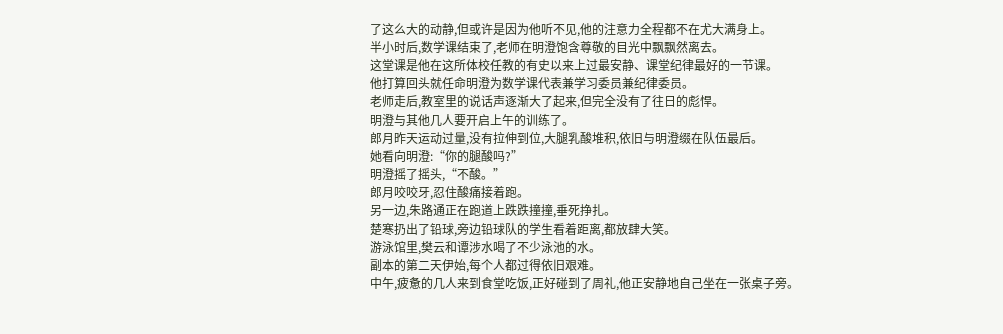了这么大的动静,但或许是因为他听不见,他的注意力全程都不在尤大满身上。
半小时后,数学课结束了,老师在明澄饱含尊敬的目光中飘飘然离去。
这堂课是他在这所体校任教的有史以来上过最安静、课堂纪律最好的一节课。
他打算回头就任命明澄为数学课代表兼学习委员兼纪律委员。
老师走后,教室里的说话声逐渐大了起来,但完全没有了往日的彪悍。
明澄与其他几人要开启上午的训练了。
郎月昨天运动过量,没有拉伸到位,大腿乳酸堆积,依旧与明澄缀在队伍最后。
她看向明澄:“你的腿酸吗?”
明澄摇了摇头,“不酸。”
郎月咬咬牙,忍住酸痛接着跑。
另一边,朱路通正在跑道上跌跌撞撞,垂死挣扎。
楚寒扔出了铅球,旁边铅球队的学生看着距离,都放肆大笑。
游泳馆里,樊云和谭涉水喝了不少泳池的水。
副本的第二天伊始,每个人都过得依旧艰难。
中午,疲惫的几人来到食堂吃饭,正好碰到了周礼,他正安静地自己坐在一张桌子旁。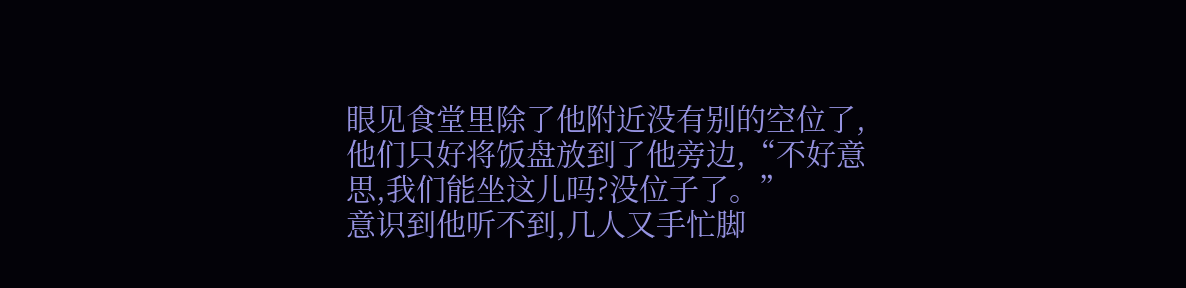眼见食堂里除了他附近没有别的空位了,他们只好将饭盘放到了他旁边,“不好意思,我们能坐这儿吗?没位子了。”
意识到他听不到,几人又手忙脚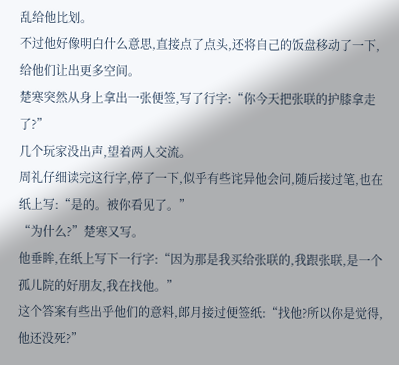乱给他比划。
不过他好像明白什么意思,直接点了点头,还将自己的饭盘移动了一下,给他们让出更多空间。
楚寒突然从身上拿出一张便签,写了行字:“你今天把张联的护膝拿走了?”
几个玩家没出声,望着两人交流。
周礼仔细读完这行字,停了一下,似乎有些诧异他会问,随后接过笔,也在纸上写:“是的。被你看见了。”
“为什么?”楚寒又写。
他垂眸,在纸上写下一行字:“因为那是我买给张联的,我跟张联,是一个孤儿院的好朋友,我在找他。”
这个答案有些出乎他们的意料,郎月接过便签纸:“找他?所以你是觉得,他还没死?”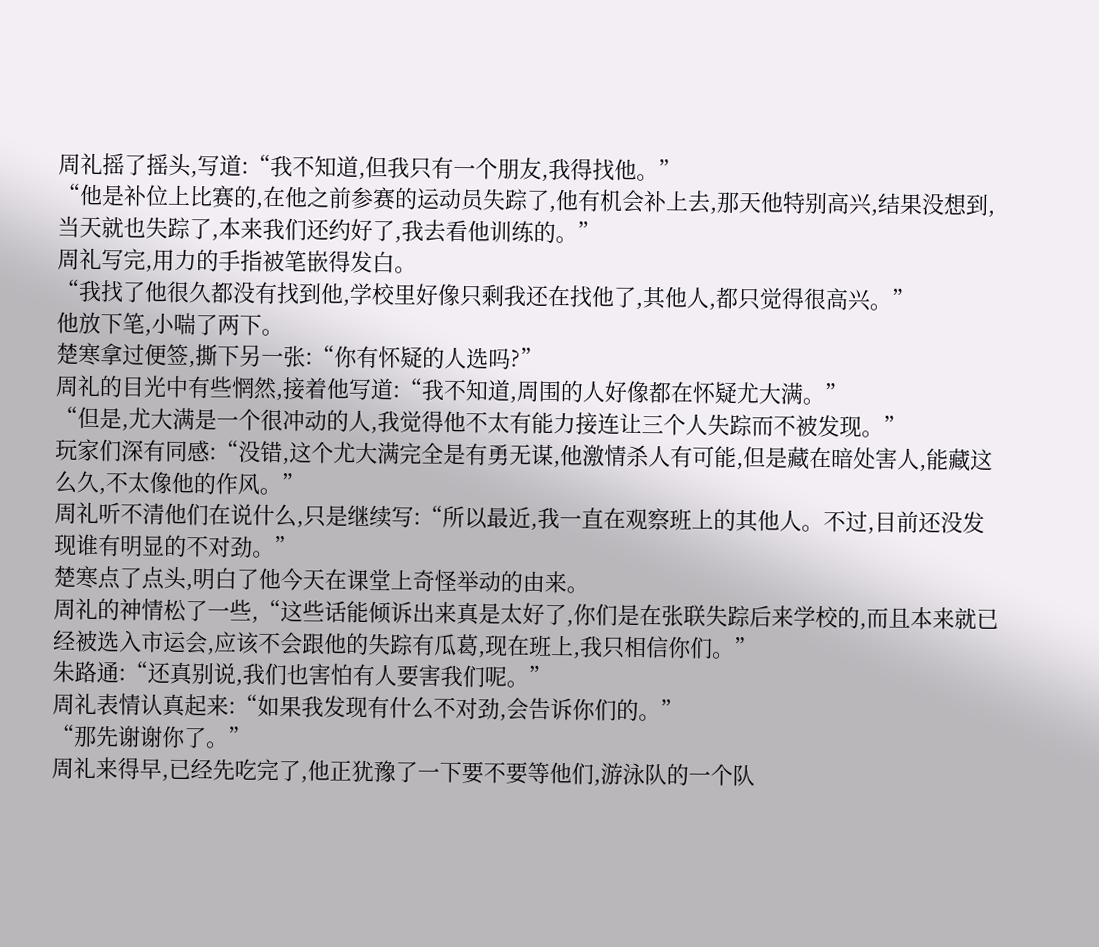周礼摇了摇头,写道:“我不知道,但我只有一个朋友,我得找他。”
“他是补位上比赛的,在他之前参赛的运动员失踪了,他有机会补上去,那天他特别高兴,结果没想到,当天就也失踪了,本来我们还约好了,我去看他训练的。”
周礼写完,用力的手指被笔嵌得发白。
“我找了他很久都没有找到他,学校里好像只剩我还在找他了,其他人,都只觉得很高兴。”
他放下笔,小喘了两下。
楚寒拿过便签,撕下另一张:“你有怀疑的人选吗?”
周礼的目光中有些惘然,接着他写道:“我不知道,周围的人好像都在怀疑尤大满。”
“但是,尤大满是一个很冲动的人,我觉得他不太有能力接连让三个人失踪而不被发现。”
玩家们深有同感:“没错,这个尤大满完全是有勇无谋,他激情杀人有可能,但是藏在暗处害人,能藏这么久,不太像他的作风。”
周礼听不清他们在说什么,只是继续写:“所以最近,我一直在观察班上的其他人。不过,目前还没发现谁有明显的不对劲。”
楚寒点了点头,明白了他今天在课堂上奇怪举动的由来。
周礼的神情松了一些,“这些话能倾诉出来真是太好了,你们是在张联失踪后来学校的,而且本来就已经被选入市运会,应该不会跟他的失踪有瓜葛,现在班上,我只相信你们。”
朱路通:“还真别说,我们也害怕有人要害我们呢。”
周礼表情认真起来:“如果我发现有什么不对劲,会告诉你们的。”
“那先谢谢你了。”
周礼来得早,已经先吃完了,他正犹豫了一下要不要等他们,游泳队的一个队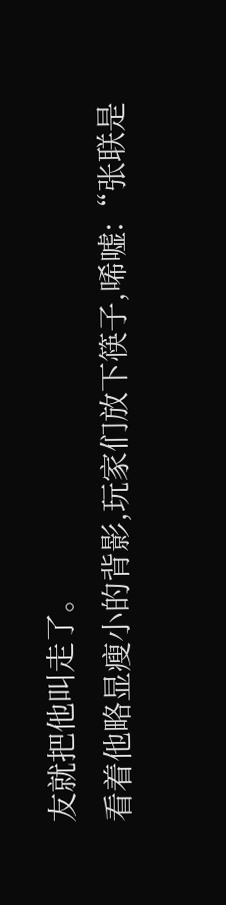友就把他叫走了。
看着他略显瘦小的背影,玩家们放下筷子,唏嘘:“张联是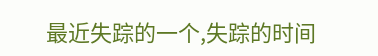最近失踪的一个,失踪的时间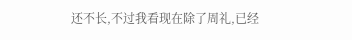还不长,不过我看现在除了周礼,已经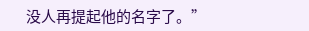没人再提起他的名字了。”